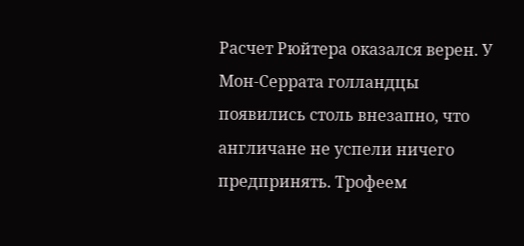Расчет Рюйтера оказался верен. У Мон-Серрата голландцы появились столь внезапно, что англичане не успели ничего предпринять. Трофеем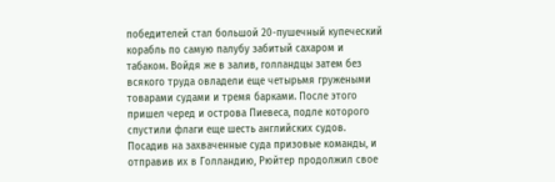победителей стал большой 20-пушечный купеческий корабль по самую палубу забитый сахаром и табаком. Войдя же в залив, голландцы затем без всякого труда овладели еще четырьмя гружеными товарами судами и тремя барками. После этого пришел черед и острова Пиевеса, подле которого спустили флаги еще шесть английских судов. Посадив на захваченные суда призовые команды, и отправив их в Голландию, Рюйтер продолжил свое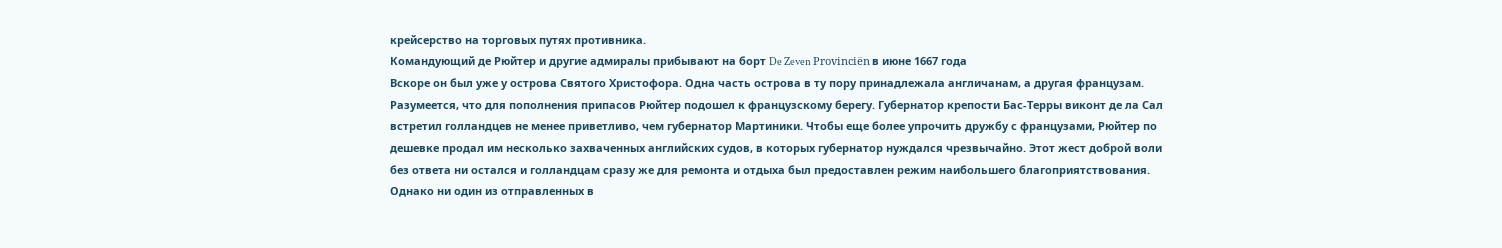крейсерство на торговых путях противника.
Командующий де Рюйтер и другие адмиралы прибывают на борт De Zeven Provinciën в июне 1667 года
Вскоре он был уже у острова Святого Христофора. Одна часть острова в ту пору принадлежала англичанам, а другая французам. Разумеется, что для пополнения припасов Рюйтер подошел к французскому берегу. Губернатор крепости Бас-Терры виконт де ла Сал встретил голландцев не менее приветливо, чем губернатор Мартиники. Чтобы еще более упрочить дружбу с французами, Рюйтер по дешевке продал им несколько захваченных английских судов, в которых губернатор нуждался чрезвычайно. Этот жест доброй воли без ответа ни остался и голландцам сразу же для ремонта и отдыха был предоставлен режим наибольшего благоприятствования. Однако ни один из отправленных в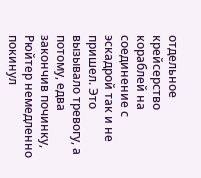отдельное крейсерство кораблей на соединение с эскадрой так и не пришел. Это вызывало тревогу, а потому, едва закончив починку, Рюйтер немедленно покинул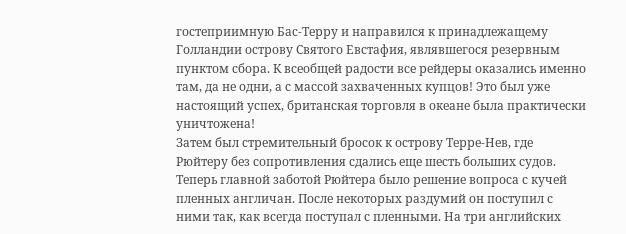гостеприимную Бас-Терру и направился к принадлежащему Голландии острову Святого Евстафия, являвшегося резервным пунктом сбора. К всеобщей радости все рейдеры оказались именно там, да не одни, а с массой захваченных купцов! Это был уже настоящий успех, британская торговля в океане была практически уничтожена!
Затем был стремительный бросок к острову Терре-Нев, где Рюйтеру без сопротивления сдались еще шесть больших судов. Теперь главной заботой Рюйтера было решение вопроса с кучей пленных англичан. После некоторых раздумий он поступил с ними так, как всегда поступал с пленными. На три английских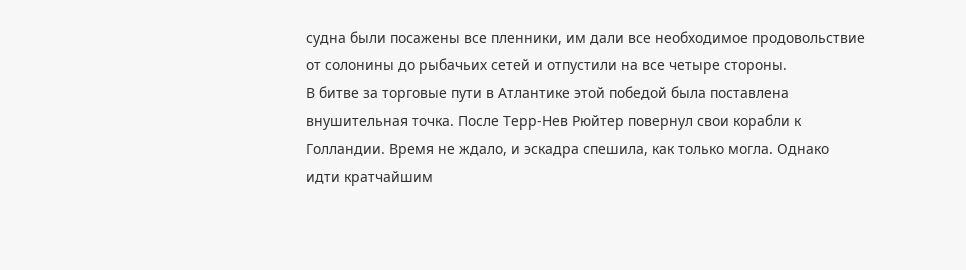судна были посажены все пленники, им дали все необходимое продовольствие от солонины до рыбачьих сетей и отпустили на все четыре стороны.
В битве за торговые пути в Атлантике этой победой была поставлена внушительная точка. После Терр-Нев Рюйтер повернул свои корабли к Голландии. Время не ждало, и эскадра спешила, как только могла. Однако идти кратчайшим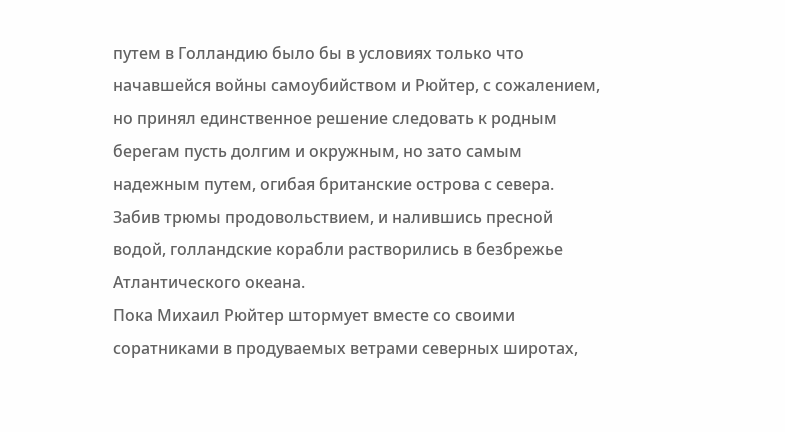путем в Голландию было бы в условиях только что начавшейся войны самоубийством и Рюйтер, с сожалением, но принял единственное решение следовать к родным берегам пусть долгим и окружным, но зато самым надежным путем, огибая британские острова с севера. Забив трюмы продовольствием, и налившись пресной водой, голландские корабли растворились в безбрежье Атлантического океана.
Пока Михаил Рюйтер штормует вместе со своими соратниками в продуваемых ветрами северных широтах,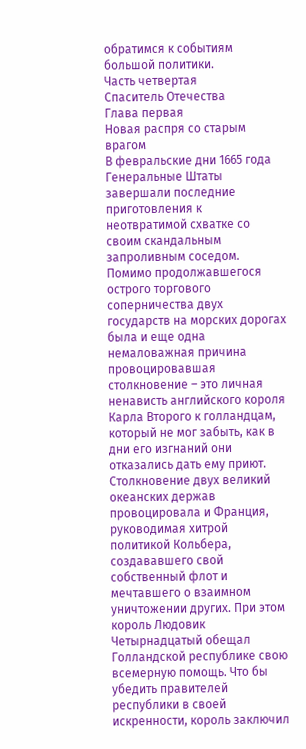обратимся к событиям большой политики.
Часть четвертая
Спаситель Отечества
Глава первая
Новая распря со старым врагом
В февральские дни 1665 года Генеральные Штаты завершали последние приготовления к неотвратимой схватке со своим скандальным запроливным соседом. Помимо продолжавшегося острого торгового соперничества двух государств на морских дорогах была и еще одна немаловажная причина провоцировавшая столкновение – это личная ненависть английского короля Карла Второго к голландцам, который не мог забыть, как в дни его изгнаний они отказались дать ему приют. Столкновение двух великий океанских держав провоцировала и Франция, руководимая хитрой политикой Кольбера, создававшего свой собственный флот и мечтавшего о взаимном уничтожении других. При этом король Людовик Четырнадцатый обещал Голландской республике свою всемерную помощь. Что бы убедить правителей республики в своей искренности, король заключил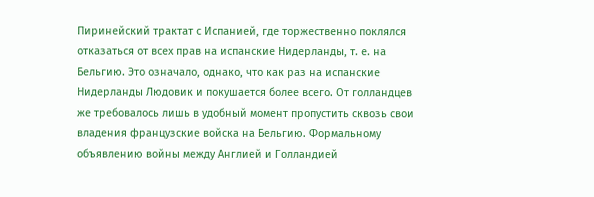Пиринейский трактат с Испанией, где торжественно поклялся отказаться от всех прав на испанские Нидерланды, т. е. на Бельгию. Это означало, однако, что как раз на испанские Нидерланды Людовик и покушается более всего. От голландцев же требовалось лишь в удобный момент пропустить сквозь свои владения французские войска на Бельгию. Формальному объявлению войны между Англией и Голландией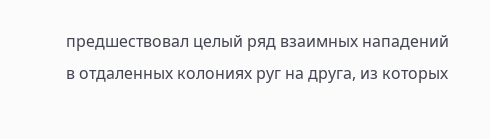предшествовал целый ряд взаимных нападений в отдаленных колониях руг на друга, из которых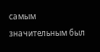самым значительным был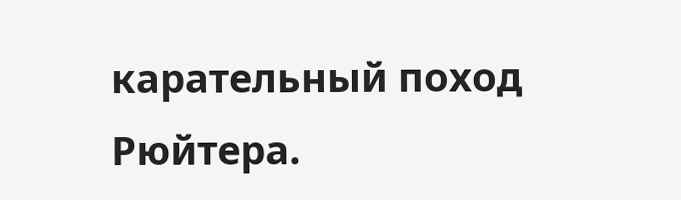карательный поход Рюйтера.